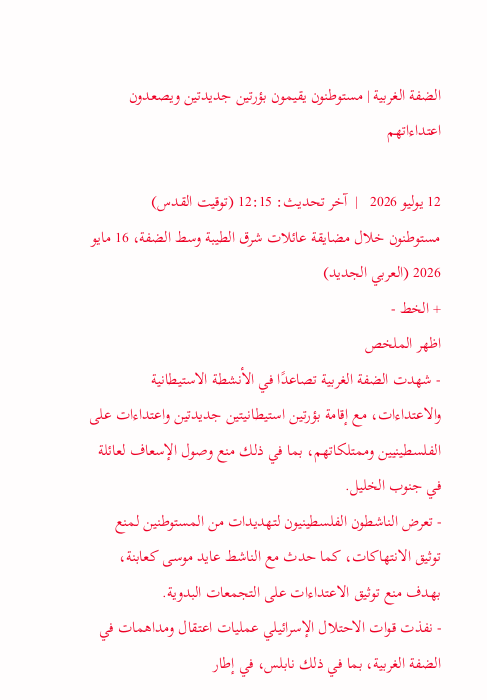الضفة الغربية | مستوطنون يقيمون بؤرتين جديدتين ويصعدون اعتداءاتهم

12 يوليو 2026   |  آخر تحديث: 12:15 (توقيت القدس)
مستوطنون خلال مضايقة عائلات شرق الطيبة وسط الضفة، 16 مايو 2026 (العربي الجديد)
+ الخط -
اظهر الملخص
- شهدت الضفة الغربية تصاعدًا في الأنشطة الاستيطانية والاعتداءات، مع إقامة بؤرتين استيطانيتين جديدتين واعتداءات على الفلسطينيين وممتلكاتهم، بما في ذلك منع وصول الإسعاف لعائلة في جنوب الخليل.
- تعرض الناشطون الفلسطينيون لتهديدات من المستوطنين لمنع توثيق الانتهاكات، كما حدث مع الناشط عايد موسى كعابنة، بهدف منع توثيق الاعتداءات على التجمعات البدوية.
- نفذت قوات الاحتلال الإسرائيلي عمليات اعتقال ومداهمات في الضفة الغربية، بما في ذلك نابلس، في إطار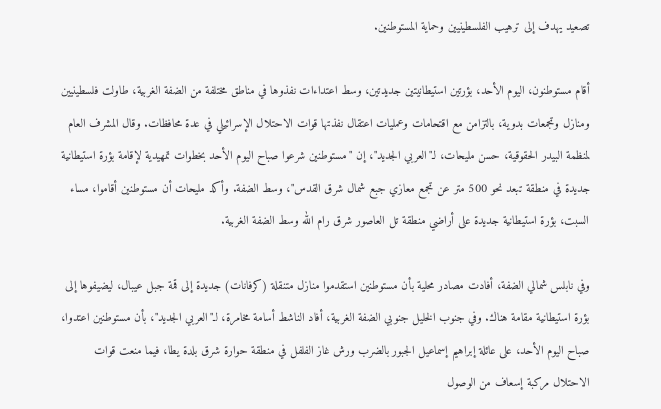تصعيد يهدف إلى ترهيب الفلسطينيين وحماية المستوطنين.

أقام مستوطنون، اليوم الأحد، بؤرتين استيطانيتين جديدتين، وسط اعتداءات نفذوها في مناطق مختلفة من الضفة الغربية، طاولت فلسطينيين ومنازل وتجمعات بدوية، بالتزامن مع اقتحامات وعمليات اعتقال نفذتها قوات الاحتلال الإسرائيلي في عدة محافظات. وقال المشرف العام لمنظمة البيدر الحقوقية، حسن مليحات، لـ"العربي الجديد"، إن "مستوطنين شرعوا صباح اليوم الأحد بخطوات تمهيدية لإقامة بؤرة استيطانية جديدة في منطقة تبعد نحو 500 متر عن تجمع معازي جبع شمال شرق القدس"، وسط الضفة. وأكد مليحات أن مستوطنين أقاموا، مساء السبت، بؤرة استيطانية جديدة على أراضي منطقة تل العاصور شرق رام الله وسط الضفة الغربية.

وفي نابلس شمالي الضفة، أفادت مصادر محلية بأن مستوطنين استقدموا منازل متنقلة (كرفانات) جديدة إلى قمة جبل عيبال، ليضيفوها إلى بؤرة استيطانية مقامة هناك. وفي جنوب الخليل جنوبي الضفة الغربية، أفاد الناشط أسامة مخامرة، لـ"العربي الجديد"، بأن مستوطنين اعتدوا، صباح اليوم الأحد، على عائلة إبراهيم إسماعيل الجبور بالضرب ورش غاز الفلفل في منطقة حوارة شرق بلدة يطا، فيما منعت قوات الاحتلال مركبة إسعاف من الوصول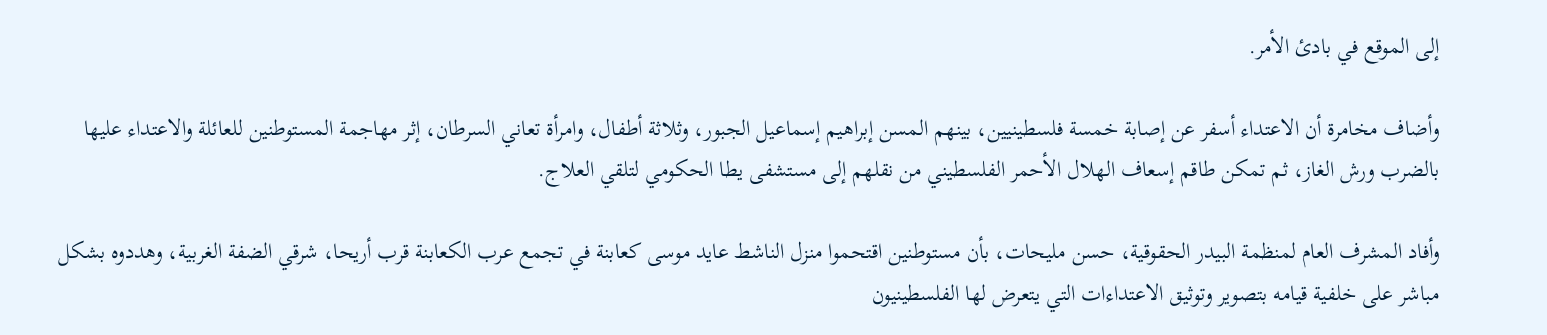إلى الموقع في بادئ الأمر.

وأضاف مخامرة أن الاعتداء أسفر عن إصابة خمسة فلسطينيين، بينهم المسن إبراهيم إسماعيل الجبور، وثلاثة أطفال، وامرأة تعاني السرطان، إثر مهاجمة المستوطنين للعائلة والاعتداء عليها بالضرب ورش الغاز، ثم تمكن طاقم إسعاف الهلال الأحمر الفلسطيني من نقلهم إلى مستشفى يطا الحكومي لتلقي العلاج.

وأفاد المشرف العام لمنظمة البيدر الحقوقية، حسن مليحات، بأن مستوطنين اقتحموا منزل الناشط عايد موسى كعابنة في تجمع عرب الكعابنة قرب أريحا، شرقي الضفة الغربية، وهددوه بشكل مباشر على خلفية قيامه بتصوير وتوثيق الاعتداءات التي يتعرض لها الفلسطينيون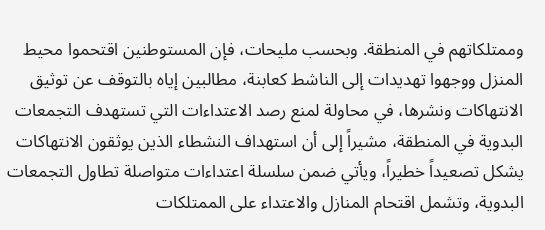وممتلكاتهم في المنطقة. وبحسب مليحات، فإن المستوطنين اقتحموا محيط المنزل ووجهوا تهديدات إلى الناشط كعابنة، مطالبين إياه بالتوقف عن توثيق الانتهاكات ونشرها، في محاولة لمنع رصد الاعتداءات التي تستهدف التجمعات البدوية في المنطقة، مشيراً إلى أن استهداف النشطاء الذين يوثقون الانتهاكات يشكل تصعيداً خطيراً، ويأتي ضمن سلسلة اعتداءات متواصلة تطاول التجمعات البدوية، وتشمل اقتحام المنازل والاعتداء على الممتلكات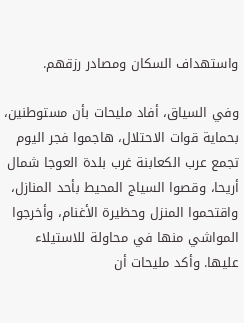واستهداف السكان ومصادر رزقهم.

وفي السياق، أفاد مليحات بأن مستوطنين، بحماية قوات الاحتلال، هاجموا فجر اليوم تجمع عرب الكعابنة غرب بلدة العوجا شمال أريحا، وقصوا السياج المحيط بأحد المنازل، واقتحموا المنزل وحظيرة الأغنام، وأخرجوا المواشي منها في محاولة للاستيلاء عليها. وأكد مليحات أن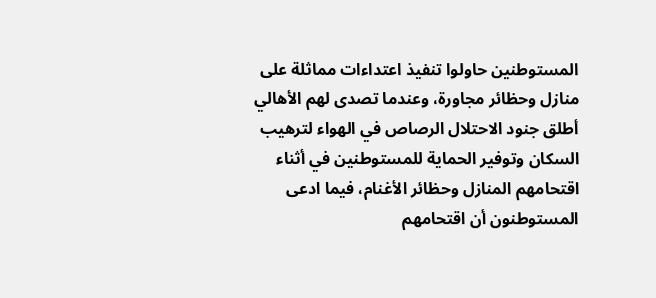المستوطنين حاولوا تنفيذ اعتداءات مماثلة على منازل وحظائر مجاورة، وعندما تصدى لهم الأهالي أطلق جنود الاحتلال الرصاص في الهواء لترهيب السكان وتوفير الحماية للمستوطنين في أثناء اقتحامهم المنازل وحظائر الأغنام، فيما ادعى المستوطنون أن اقتحامهم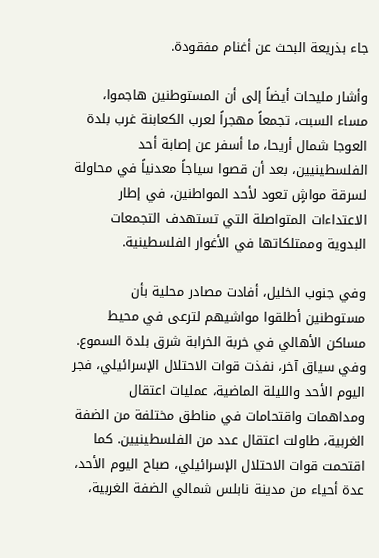جاء بذريعة البحث عن أغنام مفقودة.

وأشار مليحات أيضاً إلى أن المستوطنين هاجموا، مساء السبت، تجمعاً مهجراً لعرب الكعابنة غرب بلدة العوجا شمال أريحا، ما أسفر عن إصابة أحد الفلسطينيين، بعد أن قصوا سياجاً معدنياً في محاولة لسرقة مواشٍ تعود لأحد المواطنين، في إطار الاعتداءات المتواصلة التي تستهدف التجمعات البدوية وممتلكاتها في الأغوار الفلسطينية.

وفي جنوب الخليل، أفادت مصادر محلية بأن مستوطنين أطلقوا مواشيهم لترعى في محيط مساكن الأهالي في خربة الخرابة شرق بلدة السموع. وفي سياق آخر، نفذت قوات الاحتلال الإسرائيلي، فجر اليوم الأحد والليلة الماضية، عمليات اعتقال ومداهمات واقتحامات في مناطق مختلفة من الضفة الغربية، طاولت اعتقال عدد من الفلسطينيين. كما اقتحمت قوات الاحتلال الإسرائيلي، صباح اليوم الأحد، عدة أحياء من مدينة نابلس شمالي الضفة الغربية،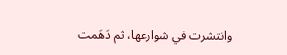وانتشرت في شوارعها، ثم دَهَمت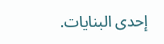إحدى البنايات.